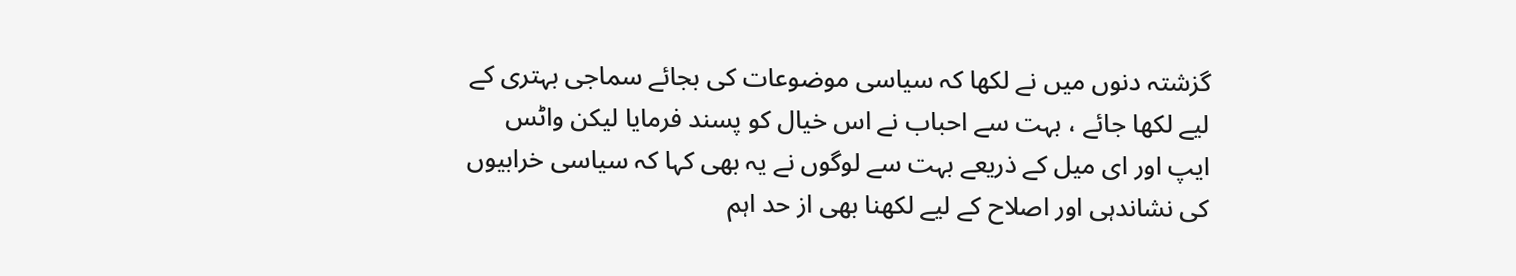گزشتہ دنوں میں نے لکھا کہ سیاسی موضوعات کی بجائے سماجی بہتری کے لیے لکھا جائے ، بہت سے احباب نے اس خیال کو پسند فرمایا لیکن واٹس ایپ اور ای میل کے ذریعے بہت سے لوگوں نے یہ بھی کہا کہ سیاسی خرابیوں کی نشاندہی اور اصلاح کے لیے لکھنا بھی از حد اہم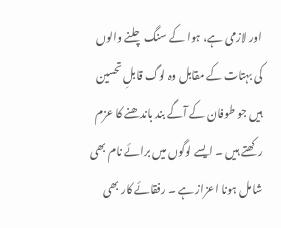اور لازمی ہے، ہوا کے سنگ چلنے والوں کی بہتات کے مقابل وہ لوگ قابلِ تحسین ہیں جو طوفان کے آگے بند باندھنے کا عزم رکھتے ہیں ۔ ایسے لوگوں میں برائے نام بھی شامل ہونا اعزاز ہے ۔ رفقائے کار بھی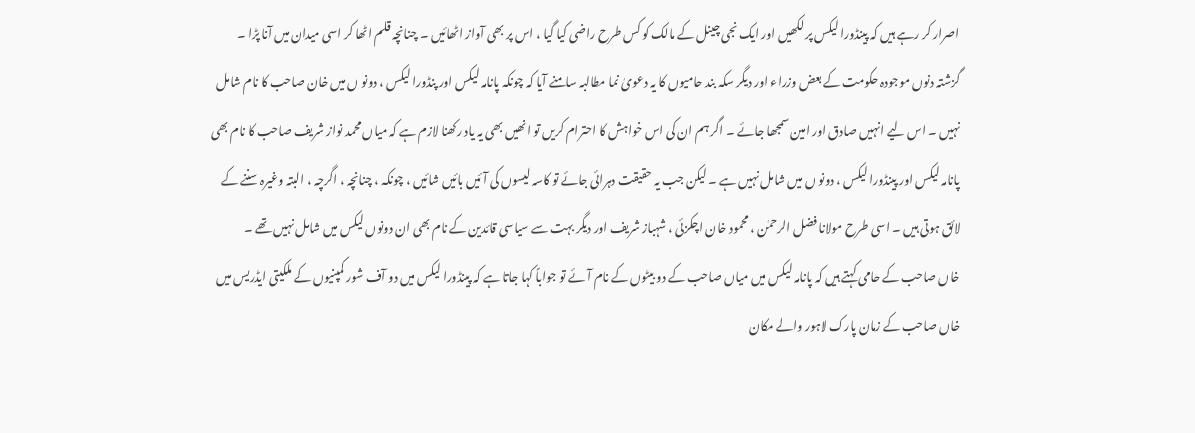اصرار کر رہے ہیں کہ پینڈورا لیکس پر لکھیں اور ایک نجی چینل کے مالک کو کس طرح راضی کیا گیا ، اس پر بھی آواز اٹھائیں ۔ چنانچہ قلم اٹھا کر اسی میدان میں آنا پڑا ۔
گزشتہ دنوں موجودہ حکومت کے بعض وزراء اور دیگر سکہ بند حامیوں کا یہ دعویٰ نما مطالبہ سامنے آیا کہ چونکہ پانامہ لیکس اور پنڈورا لیکس ، دونو ں میں خان صاحب کا نام شامل نہیں ۔ اس لیے انہیں صادق اور امین سمجھا جائے ۔ اگر ہم ان کی اس خواہش کا احترام کریں تو انھیں بھی یہ یاد رکھنا لازم ہے کہ میاں محمد نواز شریف صاحب کا نام بھی پانامہ لیکس اور پینڈورا لیکس ، دونو ں میں شامل نہیں ہے ۔ لیکن جب یہ حقیقت دہرائی جائے تو کاسہ لیسوں کی آئیں بائیں شائیں ، چونکہ ، چنانچہ ، اگرچہ ، البتہ وغیرہ سننے کے لائق ہوتی ہیں ۔ اسی طرح مولانا فضل الرحمٰن ، محمود خان اچکزئی ، شہباز شریف اور دیگر بہت سے سیاسی قائدین کے نام بھی ان دونوں لیکس میں شامل نہیں تھے ۔
خاں صاحب کے حامی کہتے ہیں کہ پانامہ لیکس میں میاں صاحب کے دو بیٹوں کے نام آئے تو جواباً کہا جاتا ہے کہ پینڈورا لیکس میں دو آف شور کمپنیوں کے ملکیتی ایڈریس میں خاں صاحب کے زمان پارک لاہور والے مکان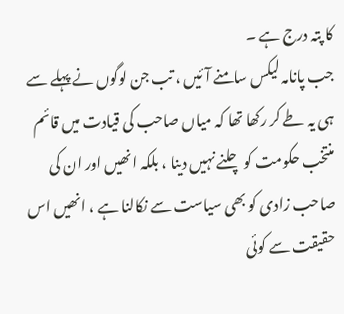کا پتہ درج ہے ۔
جب پانامہ لیکس سامنے آئیں ، تب جن لوگوں نے پہلے سے ہی یہ طے کر رکھا تھا کہ میاں صاحب کی قیادت میں قائم منتخب حکومت کو چلنے نہیں دینا ، بلکہ انھیں اور ان کی صاحب زادی کو بھی سیاست سے نکالنا ہے ، انھیں اس حقیقت سے کوئی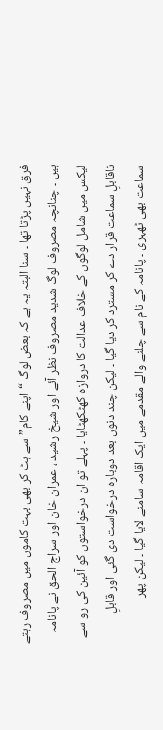فرق نہیں پڑتا تھا ۔ سنا البتہ یہ ہے کہ بعض لوگ “اپنے کام” سے ہٹ کر بھی بہت کاموں میں مصروف رہتے ہیں ۔ چنانچہ مصروف لوگ شدید مصروف نظر آئے اور شیخ رشید ، عمران خان اور سراج الحق نے پانامہ لیکس میں شامل لوگوں کے خلاف عدالت کا دروازہ کھٹکھٹایا ۔ پہلے تو ان درخواستوں کو آئین کی رو سے ناقابلِ سماعت قرار دے کر مسترد کر دیا گیا ۔ لیکن چند دنوں بعد دوبارہ درخواست دی گئی اور قابلِ سماعت بھی ٹھہری ۔ پانامہ کے نام سے چلنے والے مقدمے میں ایک اقامہ سامنے لایا گیا ۔ لیکن پھر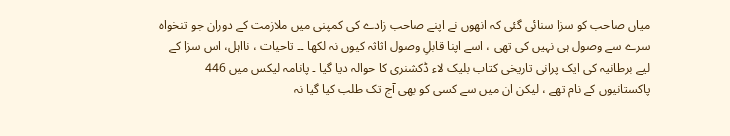میاں صاحب کو سزا سنائی گئی کہ انھوں نے اپنے صاحب زادے کی کمپنی میں ملازمت کے دوران جو تنخواہ سرے سے وصول ہی نہیں کی تھی ، اسے اپنا قابلِ وصول اثاثہ کیوں نہ لکھا ۔۔ تاحیات ، نااہل، اس سزا کے لیے برطانیہ کی ایک پرانی تاریخی کتاب بلیک لاء ڈکشنری کا حوالہ دیا گیا ۔ پانامہ لیکس میں 446 پاکستانیوں کے نام تھے ، لیکن ان میں سے کسی کو بھی آج تک طلب کیا گیا نہ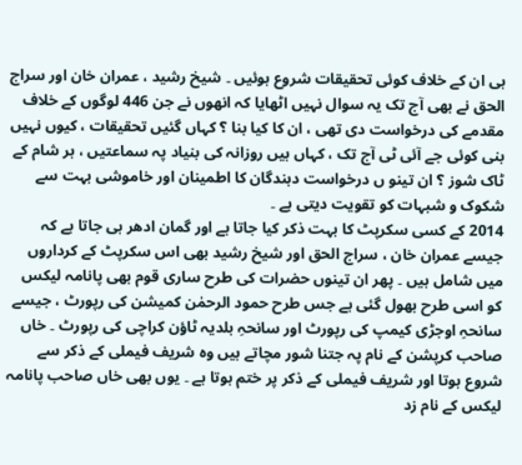ہی ان کے خلاف کوئی تحقیقات شروع ہوئیں ۔ شیخ رشید ، عمران خان اور سراج الحق نے بھی آج تک یہ سوال نہیں اٹھایا کہ انھوں نے جن 446 لوگوں کے خلاف مقدمے کی درخواست دی تھی ، ان کا کیا بنا ؟ کہاں گئیں تحقیقات ، کیوں نہیں بنی کوئی جے آئی ٹی آج تک ، کہاں ہیں روزانہ کی بنیاد پہ سماعتیں ، ہر شام کے ٹاک شوز ؟ ان تینو ں درخواست دہندگان کا اطمینان اور خاموشی بہت سے شکوک و شبہات کو تقویت دیتی ہے ۔
2014 کے کسی سکرپٹ کا بہت ذکر کیا جاتا ہے اور گمان ادھر ہی جاتا ہے کہ جیسے عمران خان ، سراج الحق اور شیخ رشید بھی اس سکرپٹ کے کرداروں میں شامل ہیں ۔ پھر ان تینوں حضرات کی طرح ساری قوم بھی پانامہ لیکس کو اسی طرح بھول گئی ہے جس طرح حمود الرحمٰن کمیشن کی رپورٹ ، جیسے سانحہِ اوجڑی کیمپ کی رپورٹ اور سانحہِ بلدیہ ٹاؤن کراچی کی رپورٹ ۔ خاں صاحب کرپشن کے نام پہ جتنا شور مچاتے ہیں وہ شریف فیملی کے ذکر سے شروع ہوتا اور شریف فیملی کے ذکر پر ختم ہوتا ہے ۔ یوں بھی خاں صاحب پانامہ لیکس کے نام زد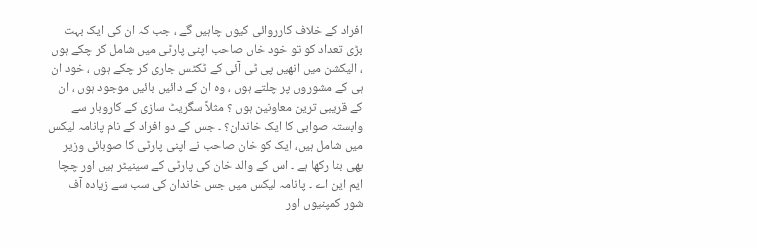افراد کے خلاف کارروائی کیوں چاہیں گے ، جب کہ ان کی ایک بہت بڑی تعداد کو تو خود خاں صاحب اپنی پارٹی میں شامل کر چکے ہوں ، الیکشن میں انھیں پی ٹی آئی کے ٹکٹس جاری کر چکے ہوں ، خود ان ہی کے مشوروں پر چلتے ہوں ، وہ ان کے دائیں بائیں موجود ہوں ، ان کے قریبی ترین معاونین ہوں ؟ مثلاً سگریٹ سازی کے کاروبار سے وابستہ صوابی کا ایک خاندان؟ ۔ جس کے دو افراد کے نام پانامہ لیکس میں شامل ہیں، ایک کو خان صاحب نے اپنی پارٹی کا صوبائی وزیر بھی بنا رکھا ہے ۔ اس کے والد خان کی پارٹی کے سینیٹر ہیں اور چچا ایم این اے ۔ پانامہ لیکس میں جس خاندان کی سب سے زیادہ آف شور کمپنیوں اور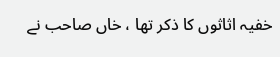خفیہ اثاثوں کا ذکر تھا ، خاں صاحب نے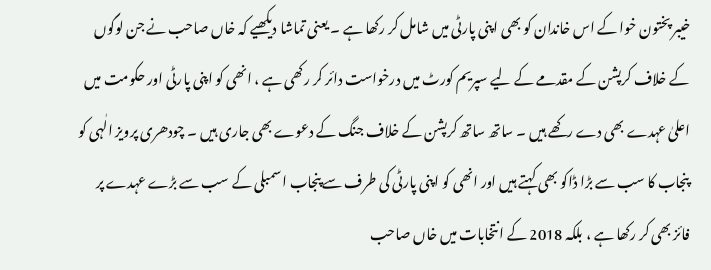خیبر پختون خوا کے اس خاندان کو بھی اپنی پارٹی میں شامل کر رکھا ہے ۔ یعنی تماشا دیکھیے کہ خاں صاحب نے جن لوگوں کے خلاف کرپشن کے مقدمے کے لیے سپریم کورٹ میں درخواست دائر کر رکھی ہے ، انھی کو اپنی پارٹی اور حکومت میں اعلیٰ عہدے بھی دے رکھے ہیں ۔ ساتھ ساتھ کرپشن کے خلاف جنگ کے دعوے بھی جاری ہیں ۔ چودھری پرویز الٰہی کو پنجاب کا سب سے بڑا ڈاکو بھی کہتے ہیں اور انھی کو اپنی پارٹی کی طرف سے پنجاب اسمبلی کے سب سے بڑے عہدے پر فائز بھی کر رکھا ہے ، بلکہ 2018 کے انتخابات میں خاں صاحب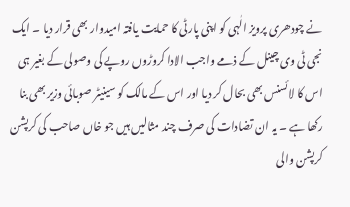نے چودھری پرویز الٰہی کو اپنی پارٹی کا حمایت یافتہ امیدوار بھی قرار دیا ۔ ایک نجی ٹی وی چینل کے ذمے واجب الادا کروڑوں روپے کی وصولی کے بغیر ہی اس کا لائسنس بھی بحال کر دیا اور اس کے مالک کو سینیٹر صوبائی وزیر بھی بنا رکھا ہے ۔ یہ ان تضادات کی صرف چند مثالیں ہیں جو خاں صاحب کی کرپشن کرپشن والی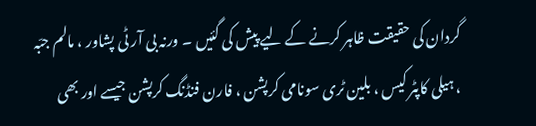گردان کی حقیقت ظاہر کرنے کے لیے پیش کی گئیں ۔ ورنہ بی آر ٹی پشاور ، مالم جبّہ ، ہیلی کاپٹر کیس ، بلین ٹری سونامی کرپشن ، فارن فنڈنگ کرپشن جیسے اور بھی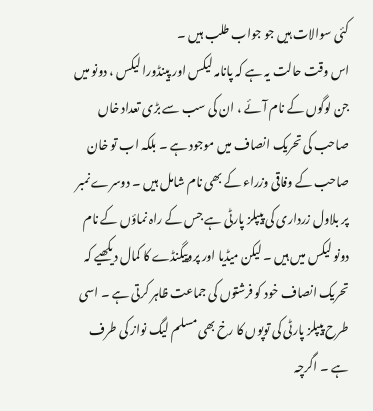کئی سوالات ہیں جو جواب طلب ہیں ۔
اس وقت حالت یہ ہے کہ پانامہ لیکس اور پینڈورا لیکس ، دونو میں جن لوگوں کے نام آئے ، ان کی سب سے بڑی تعداد خاں صاحب کی تحریک انصاف میں موجود ہے ۔ بلکہ اب تو خان صاحب کے وفاقی وزراء کے بھی نام شامل ہیں ۔ دوسرے نمبر پر بلاول زرداری کی پیپلز پارٹی ہے جس کے راہ نماؤں کے نام دونو لیکس میں ہیں ۔ لیکن میڈیا اور پروپیگنڈے کا کمال دیکھیے کہ تحریک انصاف خود کو فرشتوں کی جماعت ظاہر کرتی ہے ۔ اسی طرح پیپلز پارٹی کی توپوں کا رخ بھی مسلم لیگ نواز کی طرف ہے ۔ اگرچہ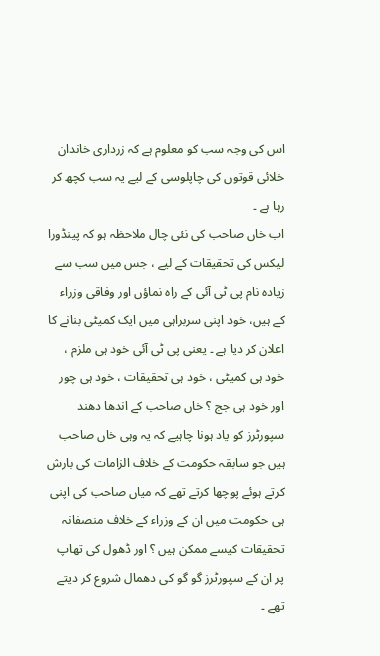اس کی وجہ سب کو معلوم ہے کہ زرداری خاندان خلائی قوتوں کی چاپلوسی کے لیے یہ سب کچھ کر رہا ہے ۔
اب خاں صاحب کی نئی چال ملاحظہ ہو کہ پینڈورا لیکس کی تحقیقات کے لیے ، جس میں سب سے زیادہ نام پی ٹی آئی کے راہ نماؤں اور وفاقی وزراء کے ہیں، خود اپنی سربراہی میں ایک کمیٹی بنانے کا اعلان کر دیا ہے ۔ یعنی پی ٹی آئی خود ہی ملزم ، خود ہی کمیٹی ، خود ہی تحقیقات ، خود ہی چور اور خود ہی جج ؟ خاں صاحب کے اندھا دھند سپورٹرز کو یاد ہونا چاہیے کہ یہ وہی خاں صاحب ہیں جو سابقہ حکومت کے خلاف الزامات کی بارش کرتے ہوئے پوچھا کرتے تھے کہ میاں صاحب کی اپنی ہی حکومت میں ان کے وزراء کے خلاف منصفانہ تحقیقات کیسے ممکن ہیں ؟ اور ڈھول کی تھاپ پر ان کے سپورٹرز گو گو کی دھمال شروع کر دیتے تھے ۔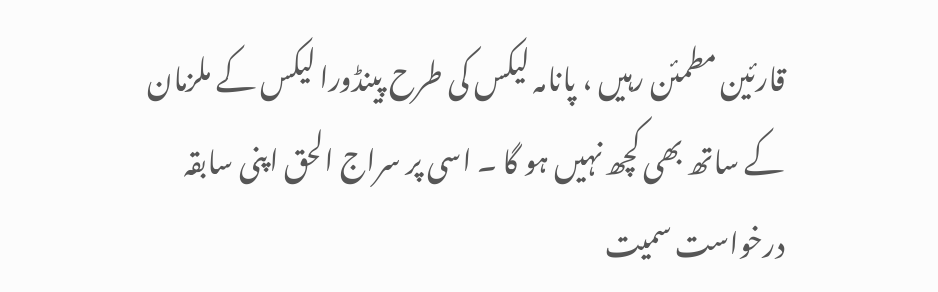قارئین مطمئن رہیں ، پانامہ لیکس کی طرح پینڈورا لیکس کے ملزمان کے ساتھ بھی کچھ نہیں ہو گا ۔ اسی پر سراج الحق اپنی سابقہ درخواست سمیت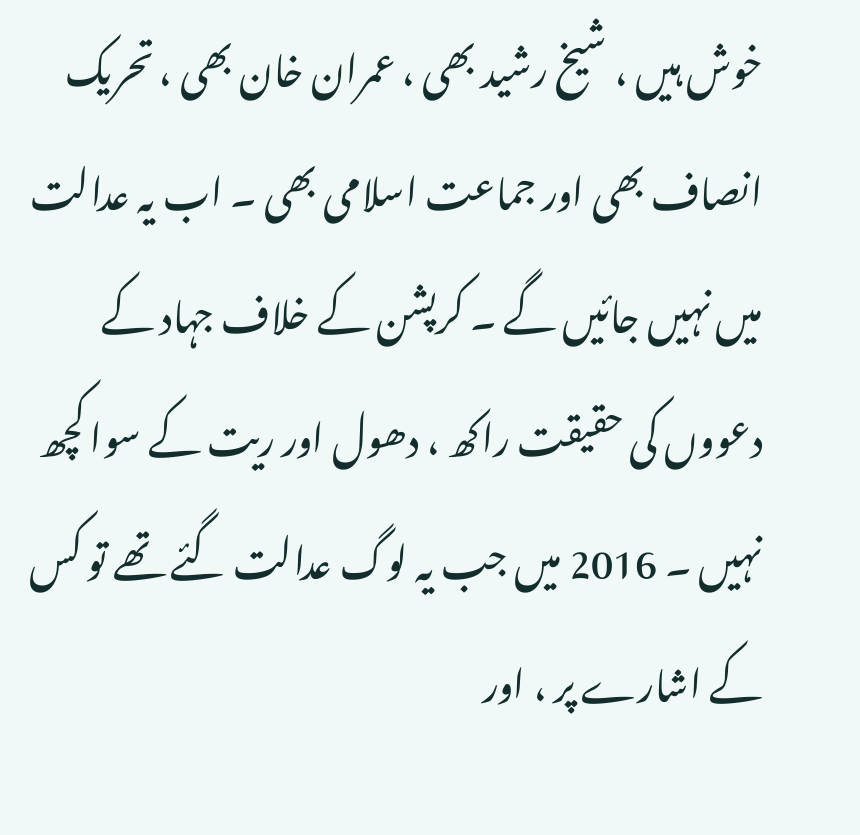خوش ہیں ، شیخ رشید بھی ، عمران خان بھی ، تحریک انصاف بھی اور جماعت اسلامی بھی ۔ اب یہ عدالت میں نہیں جائیں گے ۔ کرپشن کے خلاف جہاد کے دعووں کی حقیقت راکھ ، دھول اور ریت کے سوا کچھ نہیں ۔ 2016 میں جب یہ لوگ عدالت گئے تھے تو کس کے اشارے پر ، اور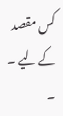کس مقصد کے لیے ۔ ۔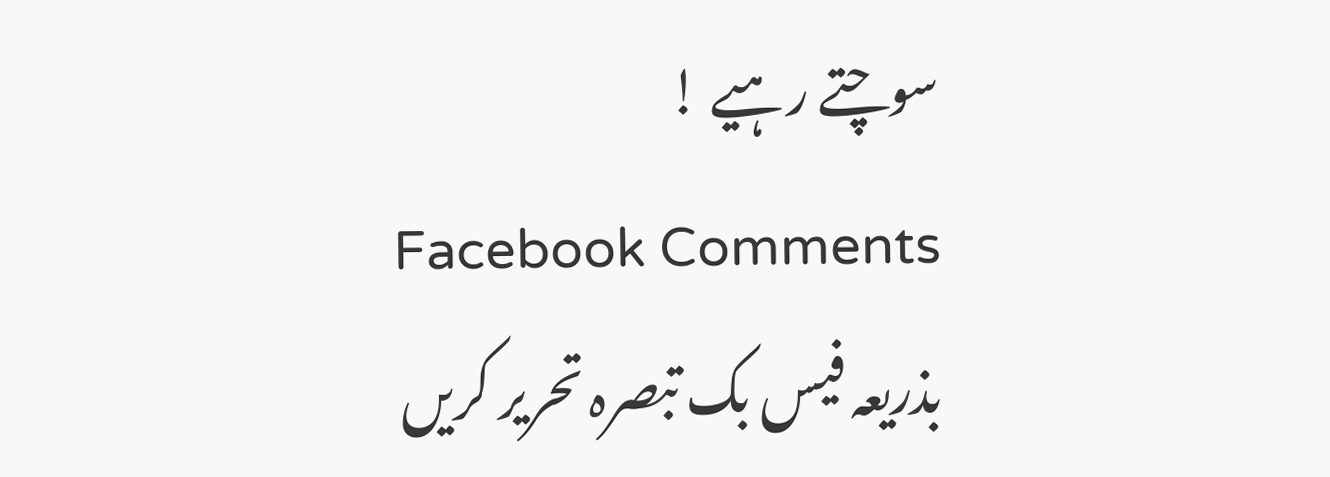سوچتے رہیے !
Facebook Comments
بذریعہ فیس بک تبصرہ تحریر کریں